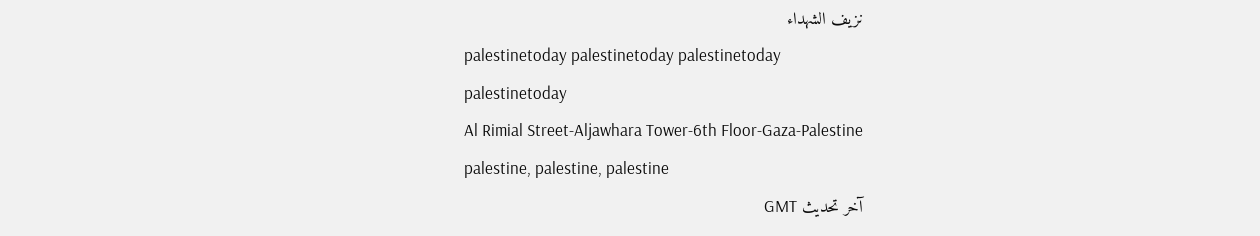نزيف الشهداء
palestinetoday palestinetoday palestinetoday
palestinetoday
Al Rimial Street-Aljawhara Tower-6th Floor-Gaza-Palestine
palestine, palestine, palestine
آخر تحديث GMT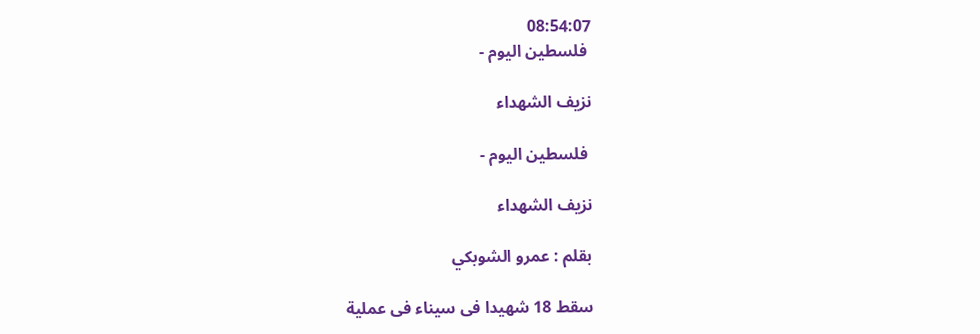08:54:07
 فلسطين اليوم -

نزيف الشهداء

 فلسطين اليوم -

نزيف الشهداء

بقلم : عمرو الشوبكي

سقط 18 شهيدا فى سيناء فى عملية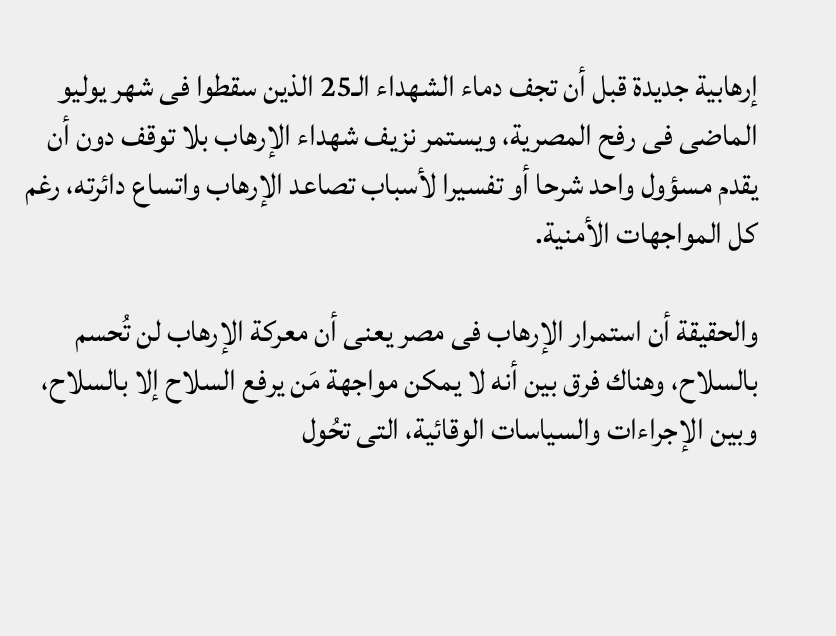إرهابية جديدة قبل أن تجف دماء الشهداء الـ25 الذين سقطوا فى شهر يوليو الماضى فى رفح المصرية، ويستمر نزيف شهداء الإرهاب بلا توقف دون أن يقدم مسؤول واحد شرحا أو تفسيرا لأسباب تصاعد الإرهاب واتساع دائرته، رغم كل المواجهات الأمنية.

والحقيقة أن استمرار الإرهاب فى مصر يعنى أن معركة الإرهاب لن تُحسم بالسلاح، وهناك فرق بين أنه لا يمكن مواجهة مَن يرفع السلاح إلا بالسلاح، وبين الإجراءات والسياسات الوقائية، التى تحُول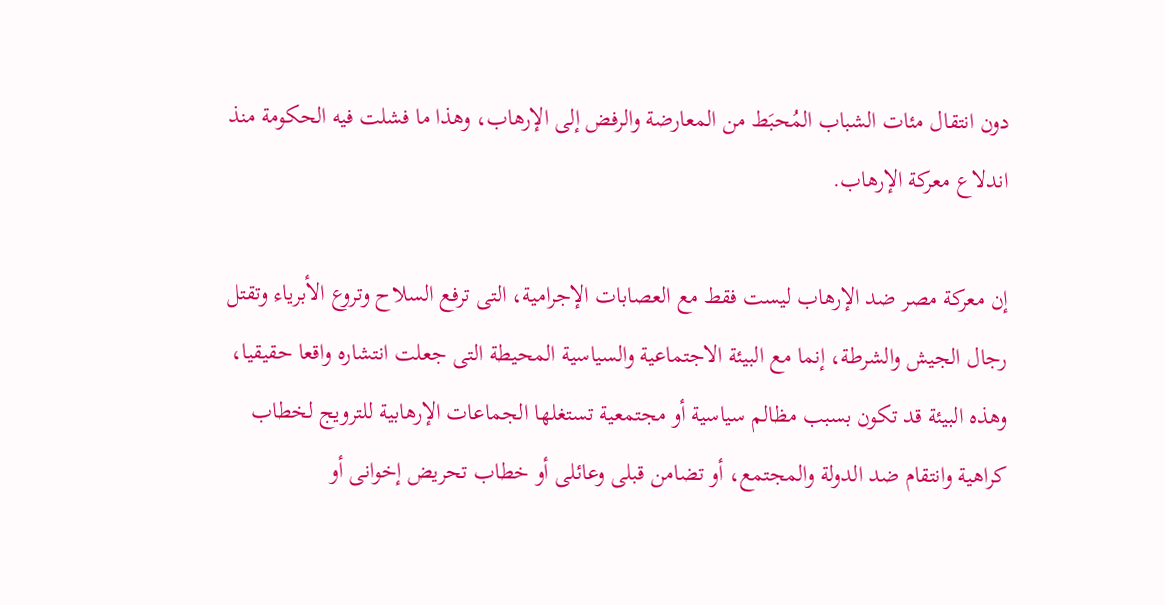دون انتقال مئات الشباب المُحبَط من المعارضة والرفض إلى الإرهاب، وهذا ما فشلت فيه الحكومة منذ اندلاع معركة الإرهاب.

إن معركة مصر ضد الإرهاب ليست فقط مع العصابات الإجرامية، التى ترفع السلاح وتروع الأبرياء وتقتل رجال الجيش والشرطة، إنما مع البيئة الاجتماعية والسياسية المحيطة التى جعلت انتشاره واقعا حقيقيا، وهذه البيئة قد تكون بسبب مظالم سياسية أو مجتمعية تستغلها الجماعات الإرهابية للترويج لخطاب كراهية وانتقام ضد الدولة والمجتمع، أو تضامن قبلى وعائلى أو خطاب تحريض إخوانى أو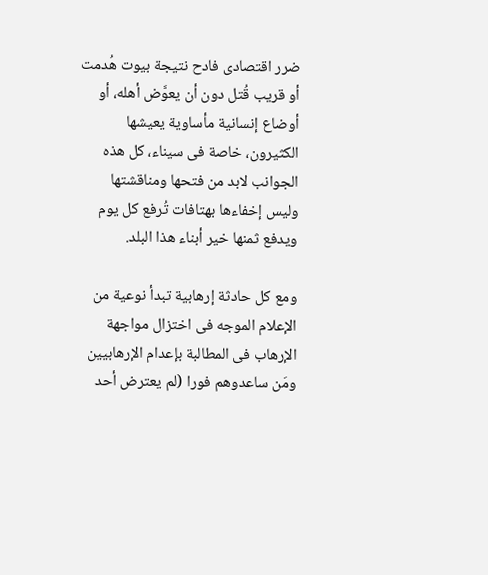ضرر اقتصادى فادح نتيجة بيوت هُدمت أو قريب قُتل دون أن يعوَّض أهله، أو أوضاع إنسانية مأساوية يعيشها الكثيرون، خاصة فى سيناء، كل هذه الجوانب لابد من فتحها ومناقشتها وليس إخفاءها بهتافات تُرفع كل يوم ويدفع ثمنها خير أبناء هذا البلد.

ومع كل حادثة إرهابية تبدأ نوعية من الإعلام الموجه فى اختزال مواجهة الإرهاب فى المطالبة بإعدام الإرهابيين ومَن ساعدوهم فورا (لم يعترض أحد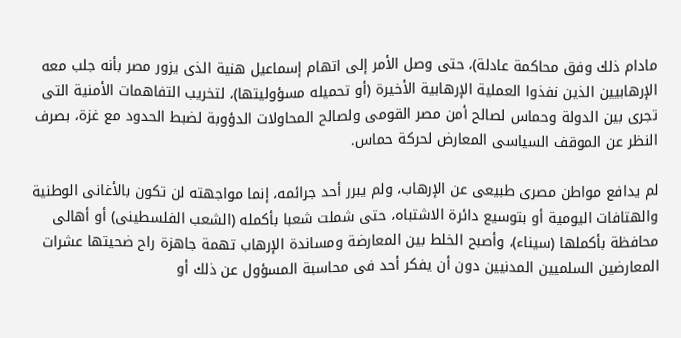مادام ذلك وفق محاكمة عادلة)، حتى وصل الأمر إلى اتهام إسماعيل هنية الذى يزور مصر بأنه جلب معه الإرهابيين الذين نفذوا العملية الإرهابية الأخيرة (أو تحميله مسؤوليتها)، لتخريب التفاهمات الأمنية التى تجرى بين الدولة وحماس لصالح أمن مصر القومى ولصالح المحاولات الدؤوبة لضبط الحدود مع غزة، بصرف النظر عن الموقف السياسى المعارض لحركة حماس.

لم يدافع مواطن مصرى طبيعى عن الإرهاب، ولم يبرر أحد جرائمه، إنما مواجهته لن تكون بالأغانى الوطنية والهتافات اليومية أو بتوسيع دائرة الاشتباه، حتى شملت شعبا بأكمله (الشعب الفلسطينى) أو أهالى محافظة بأكملها (سيناء)، وأصبح الخلط بين المعارضة ومساندة الإرهاب تهمة جاهزة راح ضحيتها عشرات المعارضين السلميين المدنيين دون أن يفكر أحد فى محاسبة المسؤول عن ذلك أو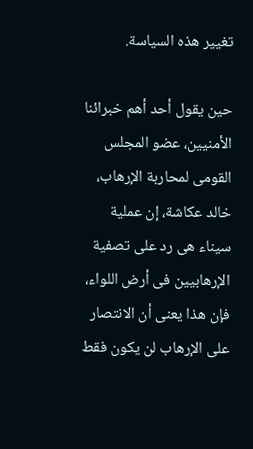تغيير هذه السياسة.

حين يقول أحد أهم خبرائنا الأمنيين، عضو المجلس القومى لمحاربة الإرهاب، خالد عكاشة، إن عملية سيناء هى رد على تصفية الإرهابيين فى أرض اللواء، فإن هذا يعنى أن الانتصار على الإرهاب لن يكون فقط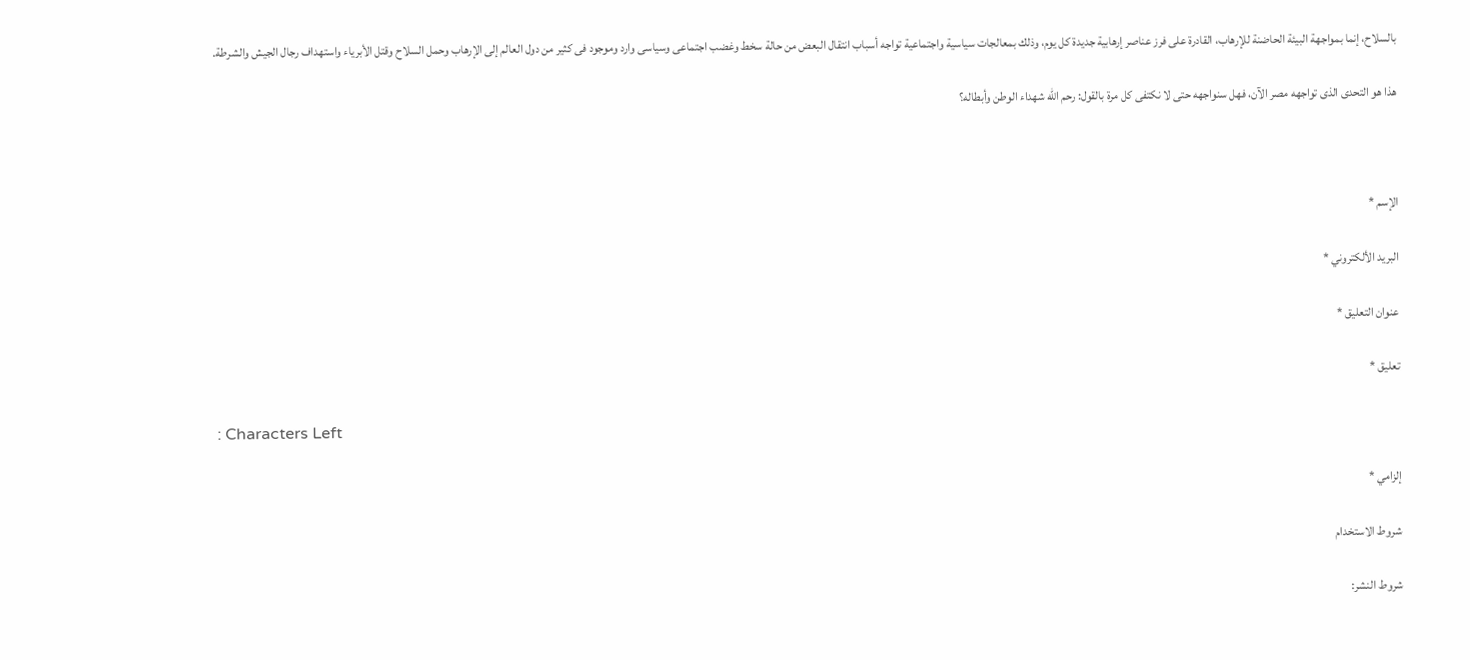بالسلاح، إنما بمواجهة البيئة الحاضنة للإرهاب، القادرة على فرز عناصر إرهابية جديدة كل يوم، وذلك بمعالجات سياسية واجتماعية تواجه أسباب انتقال البعض من حالة سخط وغضب اجتماعى وسياسى وارد وموجود فى كثير من دول العالم إلى الإرهاب وحمل السلاح وقتل الأبرياء واستهداف رجال الجيش والشرطة.

هذا هو التحدى الذى تواجهه مصر الآن، فهل سنواجهه حتى لا نكتفى كل مرة بالقول: رحم الله شهداء الوطن وأبطاله؟



الإسم *

البريد الألكتروني *

عنوان التعليق *

تعليق *

: Characters Left

إلزامي *

شروط الاستخدام

شروط النشر: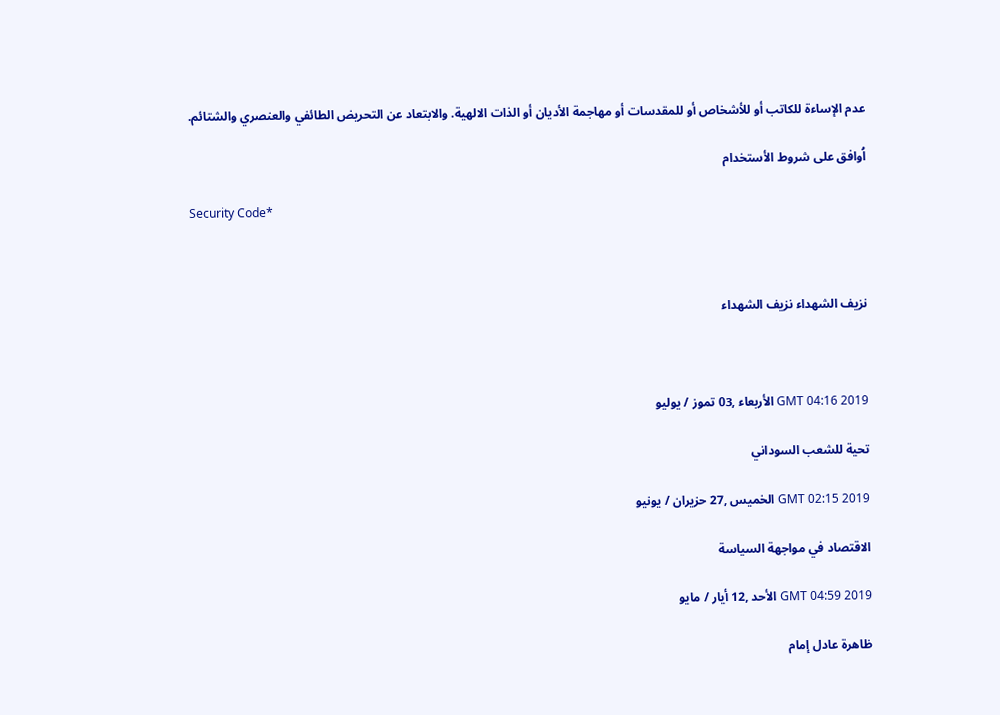عدم الإساءة للكاتب أو للأشخاص أو للمقدسات أو مهاجمة الأديان أو الذات الالهية. والابتعاد عن التحريض الطائفي والعنصري والشتائم.

اُوافق على شروط الأستخدام

Security Code*



نزيف الشهداء نزيف الشهداء



GMT 04:16 2019 الأربعاء ,03 تموز / يوليو

تحية للشعب السوداني

GMT 02:15 2019 الخميس ,27 حزيران / يونيو

الاقتصاد في مواجهة السياسة

GMT 04:59 2019 الأحد ,12 أيار / مايو

ظاهرة عادل إمام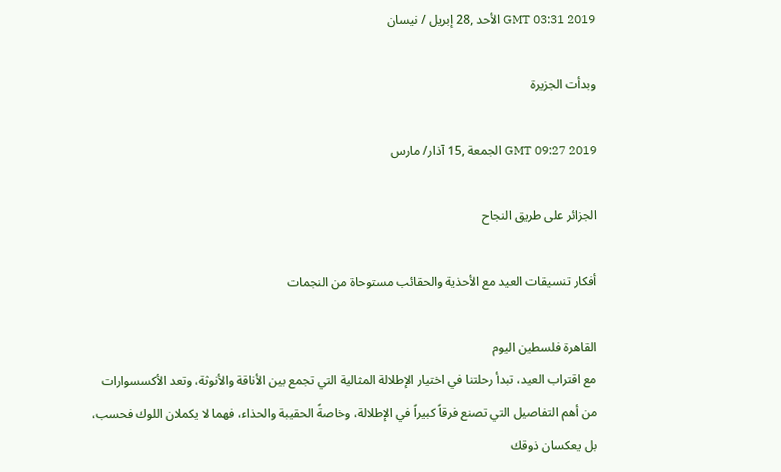GMT 03:31 2019 الأحد ,28 إبريل / نيسان

وبدأت الجزيرة

GMT 09:27 2019 الجمعة ,15 آذار/ مارس

الجزائر على طريق النجاح

أفكار تنسيقات العيد مع الأحذية والحقائب مستوحاة من النجمات

القاهرة فلسطين اليوم
مع اقتراب العيد، تبدأ رحلتنا في اختيار الإطلالة المثالية التي تجمع بين الأناقة والأنوثة، وتعد الأكسسوارات من أهم التفاصيل التي تصنع فرقاً كبيراً في الإطلالة، وخاصةً الحقيبة والحذاء، فهما لا يكملان اللوك فحسب، بل يعكسان ذوقك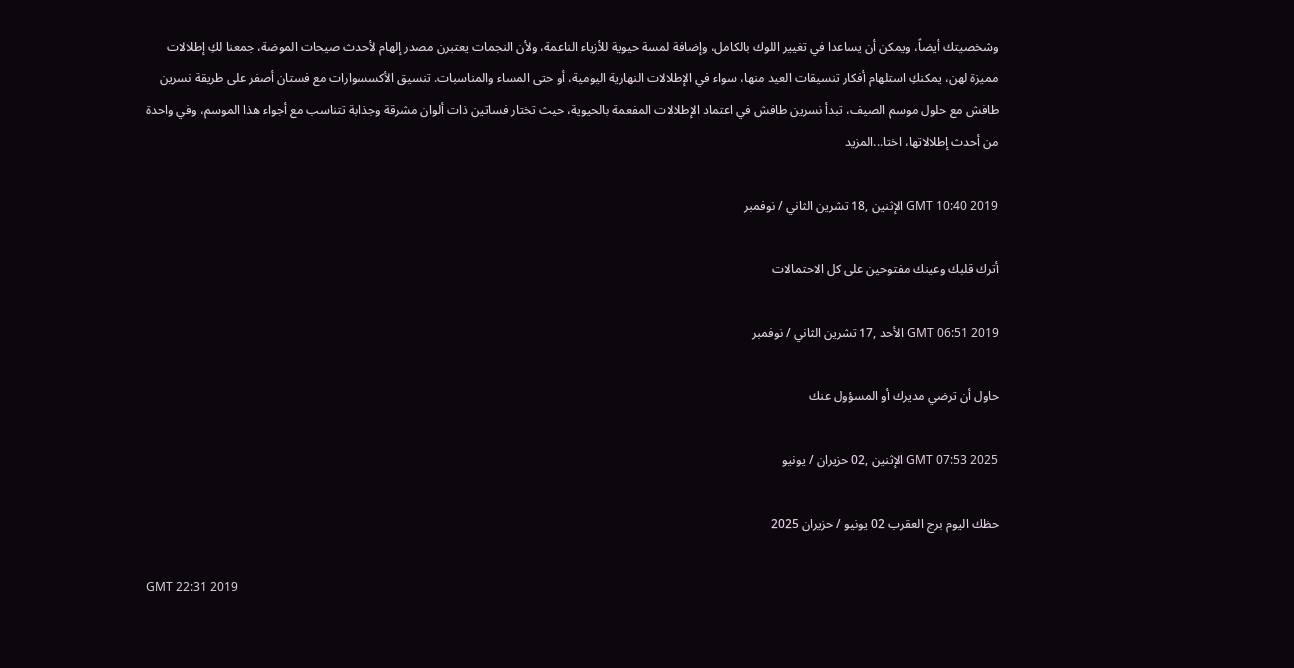وشخصيتك أيضاً، ويمكن أن يساعدا في تغيير اللوك بالكامل، وإضافة لمسة حيوية للأزياء الناعمة، ولأن النجمات يعتبرن مصدر إلهام لأحدث صيحات الموضة، جمعنا لكِ إطلالات مميزة لهن، يمكنكِ استلهام أفكار تنسيقات العيد منها، سواء في الإطلالات النهارية اليومية، أو حتى المساء والمناسبات. تنسيق الأكسسوارات مع فستان أصفر على طريقة نسرين طافش مع حلول موسم الصيف، تبدأ نسرين طافش في اعتماد الإطلالات المفعمة بالحيوية، حيث تختار فساتين ذات ألوان مشرقة وجذابة تتناسب مع أجواء هذا الموسم، وفي واحدة من أحدث إطلالاتها، اختا...المزيد

GMT 10:40 2019 الإثنين ,18 تشرين الثاني / نوفمبر

أترك قلبك وعينك مفتوحين على كل الاحتمالات

GMT 06:51 2019 الأحد ,17 تشرين الثاني / نوفمبر

حاول أن ترضي مديرك أو المسؤول عنك

GMT 07:53 2025 الإثنين ,02 حزيران / يونيو

حظك اليوم برج العقرب 02 يونيو / حزيران 2025

GMT 22:31 2019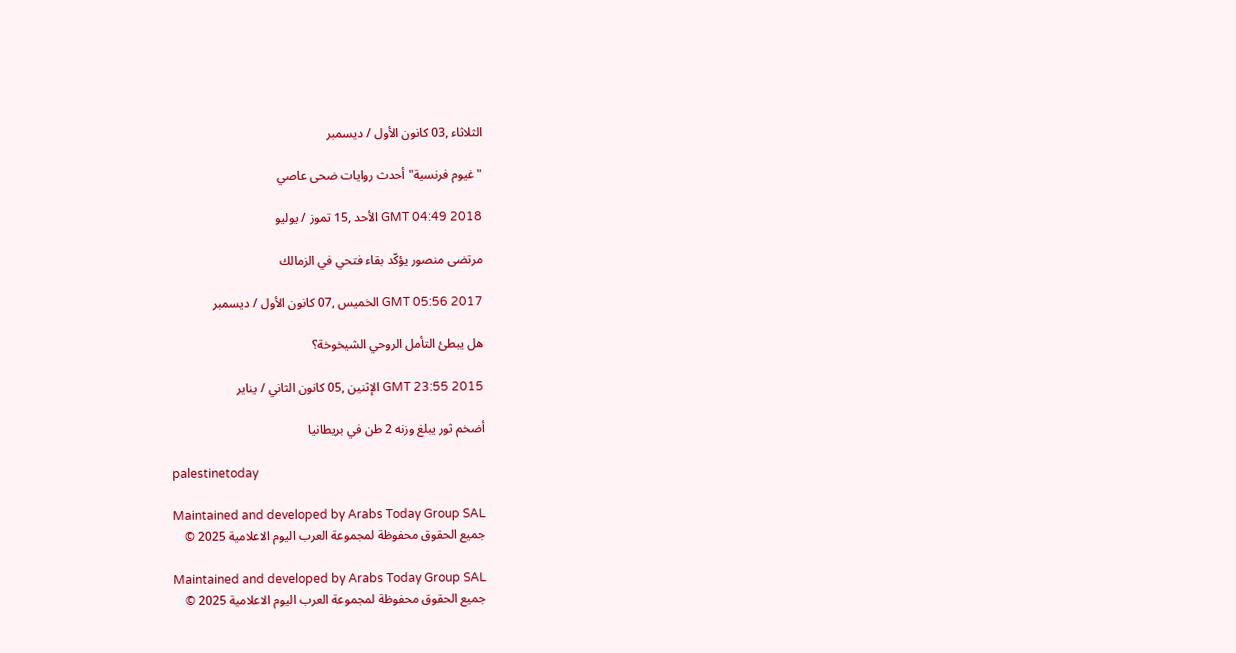الثلاثاء ,03 كانون الأول / ديسمبر

"غيوم فرنسية" أحدث روايات ضحى عاصي

GMT 04:49 2018 الأحد ,15 تموز / يوليو

مرتضى منصور يؤكّد بقاء فتحي في الزمالك

GMT 05:56 2017 الخميس ,07 كانون الأول / ديسمبر

هل يبطئ التأمل الروحي الشيخوخة؟

GMT 23:55 2015 الإثنين ,05 كانون الثاني / يناير

أضخم ثور يبلغ وزنه 2 طن في بريطانيا

palestinetoday

Maintained and developed by Arabs Today Group SAL
جميع الحقوق محفوظة لمجموعة العرب اليوم الاعلامية 2025 ©

Maintained and developed by Arabs Today Group SAL
جميع الحقوق محفوظة لمجموعة العرب اليوم الاعلامية 2025 ©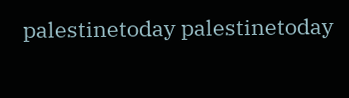palestinetoday palestinetoday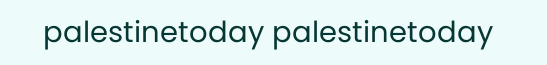palestinetoday palestinetoday